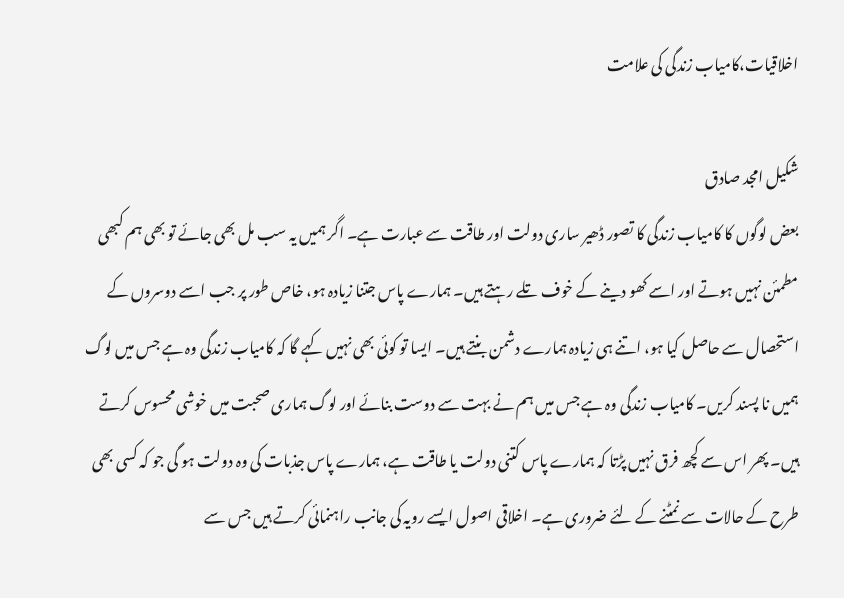اخلاقیات،کامیاب زندگی کی علامت

شکیل امجد صادق
بعض لوگوں کا کامیاب زندگی کا تصور ڈھیر ساری دولت اور طاقت سے عبارت ہے۔ اگر ہمیں یہ سب مل بھی جائے تو بھی ہم کبھی مطمئن نہیں ہوتے اور اسے کھو دینے کے خوف تلے رہتے ہیں۔ ہمارے پاس جتنا زیادہ ہو، خاص طور پر جب اسے دوسروں کے استحصال سے حاصل کیا ہو، اتنے ہی زیادہ ہمارے دشمن بنتے ہیں۔ ایسا تو کوئی بھی نہیں کہے گا کہ کامیاب زندگی وہ ہے جس میں لوگ ہمیں نا پسند کریں۔ کامیاب زندگی وہ ہے جس میں ہم نے بہت سے دوست بنائے اور لوگ ہماری صحبت میں خوشی محسوس کرتے ہیں۔ پھر اس سے کچھ فرق نہیں پڑتا کہ ہمارے پاس کتنی دولت یا طاقت ہے، ہمارے پاس جذبات کی وہ دولت ہو گی جو کہ کسی بھی طرح کے حالات سے نمٹنے کے لئے ضروری ہے۔ اخلاقی اصول ایسے رویہ کی جانب راہنمائی کرتے ہیں جس سے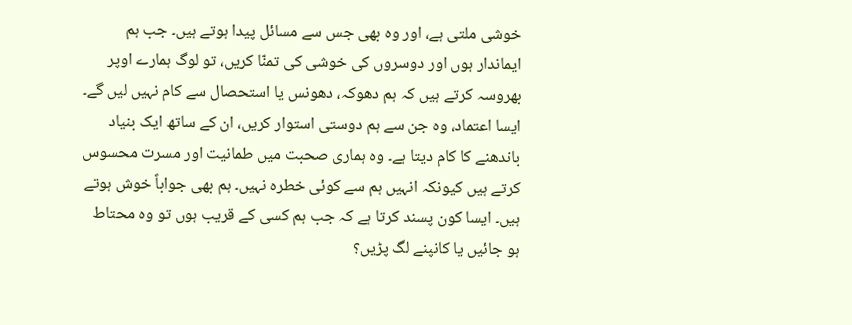خوشی ملتی ہے، اور وہ بھی جس سے مسائل پیدا ہوتے ہیں۔ جب ہم ایماندار ہوں اور دوسروں کی خوشی کی تمنّا کریں، تو لوگ ہمارے اوپر بھروسہ کرتے ہیں کہ ہم دھوکہ، دھونس یا استحصال سے کام نہیں لیں گے۔ ایسا اعتماد، وہ جن سے ہم دوستی استوار کریں، ان کے ساتھ ایک بنیاد باندھنے کا کام دیتا ہے۔ وہ ہماری صحبت میں طمانیت اور مسرت محسوس کرتے ہیں کیونکہ انہیں ہم سے کوئی خطرہ نہیں۔ ہم بھی جواباً خوش ہوتے ہیں۔ ایسا کون پسند کرتا ہے کہ جب ہم کسی کے قریب ہوں تو وہ محتاط ہو جائیں یا کانپنے لگ پڑیں؟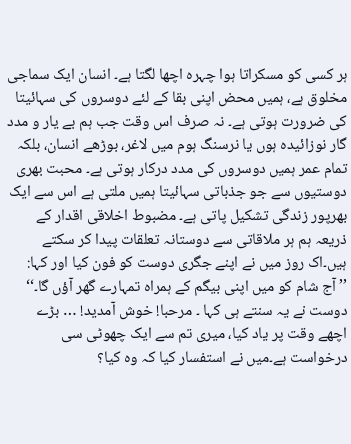ہر کسی کو مسکراتا ہوا چہرہ اچھا لگتا ہے۔ انسان ایک سماجی مخلوق ہے، ہمیں محض اپنی بقا کے لئے دوسروں کی سہائیتا کی ضرورت ہوتی ہے۔ نہ صرف اس وقت جب ہم بے یار و مدد گار نوزائیدہ ہوں یا نرسنگ ہوم میں لاغر، بوڑھے انسان، بلکہ تمام عمر ہمیں دوسروں کی مدد درکار ہوتی ہے۔ محبت بھری دوستیوں سے جو جذباتی سہائیتا ہمیں ملتی ہے اس سے ایک بھرپور زندگی تشکیل پاتی ہے۔ مضبوط اخلاقی اقدار کے ذریعہ ہم ہر ملاقاتی سے دوستانہ تعلقات پیدا کر سکتے ہیں۔اک روز میں نے اپنے جگری دوست کو فون کیا اور کہا:
’’ آج شام کو میں اپنی بیگم کے ہمراہ تمہارے گھر آؤں گا۔‘‘ دوست نے یہ سنتے ہی کہا ۔ مرحبا! خوش آمدید! … بڑے اچھے وقت پر یاد کیا، میری تم سے ایک چھوٹی سی درخواست ہے۔میں نے استفسار کیا کہ وہ کیا؟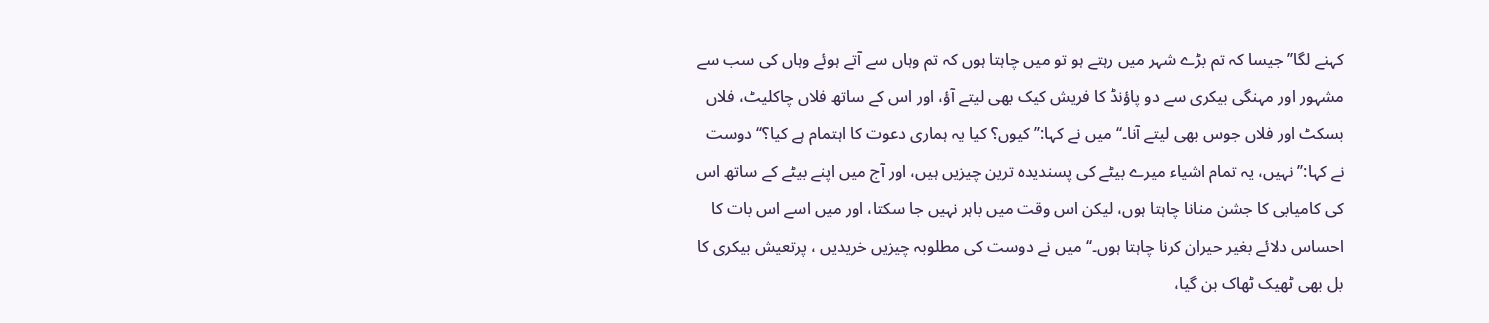کہنے لگا’’جیسا کہ تم بڑے شہر میں رہتے ہو تو میں چاہتا ہوں کہ تم وہاں سے آتے ہوئے وہاں کی سب سے مشہور اور مہنگی بیکری سے دو پاؤنڈ کا فریش کیک بھی لیتے آؤ، اور اس کے ساتھ فلاں چاکلیٹ، فلاں بسکٹ اور فلاں جوس بھی لیتے آنا۔‘‘ میں نے کہا:’’کیوں؟ کیا یہ ہماری دعوت کا اہتمام ہے کیا؟‘‘ دوست نے کہا:’’نہیں، یہ تمام اشیاء میرے بیٹے کی پسندیدہ ترین چیزیں ہیں، اور آج میں اپنے بیٹے کے ساتھ اس کی کامیابی کا جشن منانا چاہتا ہوں، لیکن اس وقت میں باہر نہیں جا سکتا، اور میں اسے اس بات کا احساس دلائے بغیر حیران کرنا چاہتا ہوں۔‘‘ میں نے دوست کی مطلوبہ چیزیں خریدیں ، پرتعیش بیکری کا بل بھی ٹھیک ٹھاک بن گیا،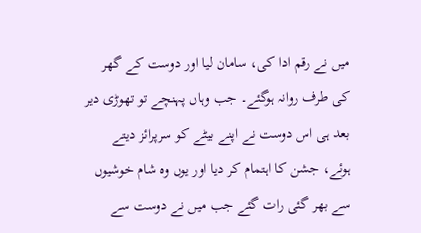میں نے رقم ادا کی، سامان لیا اور دوست کے گھر کی طرف روانہ ہوگئے۔ جب وہاں پہنچے تو تھوڑی دیر بعد ہی اس دوست نے اپنے بیٹے کو سرپرائز دیتے ہوئے، جشن کا اہتمام کر دیا اور یوں وہ شام خوشیوں سے بھر گئی رات گئے جب میں نے دوست سے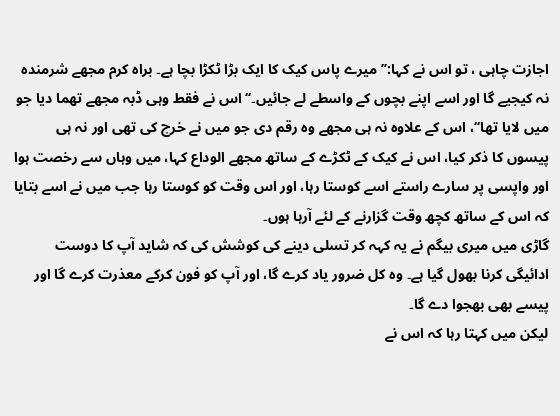اجازت چاہی ، تو اس نے کہا:’’میرے پاس کیک کا ایک بڑا ٹکڑا بچا ہے۔ براہ کرم مجھے شرمندہ نہ کیجیے گا اور اسے اپنے بچوں کے واسطے لے جائیں۔‘‘ اس نے فقط وہی ڈبہ مجھے تھما دیا جو میں لایا تھا‘‘، اس کے علاوہ نہ ہی مجھے وہ رقم دی جو میں نے خرچ کی تھی اور نہ ہی پیسوں کا ذکر کیا، اس نے کیک کے ٹکڑے کے ساتھ مجھے الوداع کہا، میں وہاں سے رخصت ہوا اور واپسی پر سارے راستے اسے کوستا رہا، اور اس وقت کو کوستا رہا جب میں نے اسے بتایا کہ اس کے ساتھ کچھ وقت گزارنے کے لئے آرہا ہوں۔
گاڑی میں میری بیگم نے یہ کہہ کر تسلی دینے کی کوشش کی کہ شاید آپ کا دوست ادائیگی کرنا بھول گیا ہے۔ وہ کل ضرور یاد کرے گا، اور آپ کو فون کرکے معذرت کرے گا اور پیسے بھی بھجوا دے گا۔
لیکن میں کہتا رہا کہ اس نے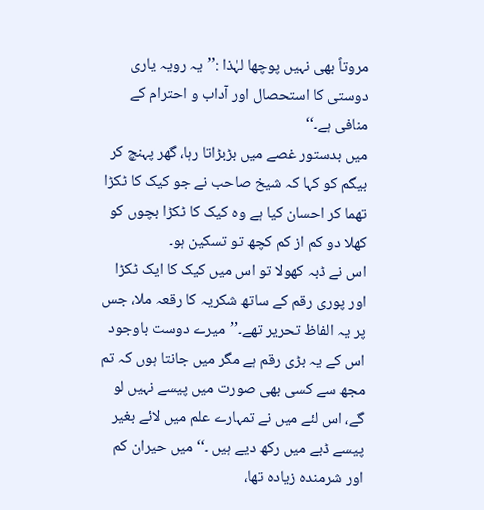مروتاً بھی نہیں پوچھا لہٰذا :’’یہ رویہ یاری دوستی کا استحصال اور آداب و احترام کے منافی ہے۔‘‘
میں بدستور غصے میں بڑبڑاتا رہا، گھر پہنچ کر بیگم کو کہا کہ شیخ صاحب نے جو کیک کا ٹکڑا تھما کر احسان کیا ہے وہ کیک کا ٹکڑا بچوں کو کھلا دو کم از کم کچھ تو تسکین ہو۔
اس نے ڈبہ کھولا تو اس میں کیک کا ایک ٹکڑا اور پوری رقم کے ساتھ شکریہ کا رقعہ ملا، جس پر یہ الفاظ تحریر تھے۔’’میرے دوست باوجود اس کے یہ بڑی رقم ہے مگر میں جانتا ہوں کہ تم مجھ سے کسی بھی صورت میں پیسے نہیں لو گے، اس لئے میں نے تمہارے علم میں لائے بغیر پیسے ڈبے میں رکھ دیے ہیں ۔‘‘ میں حیران کم اور شرمندہ زیادہ تھا،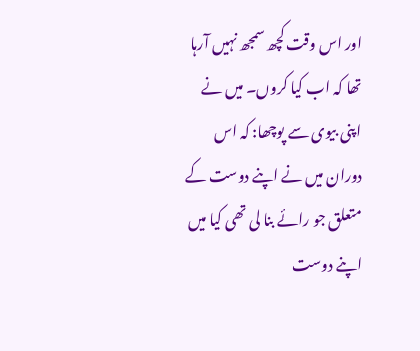اور اس وقت کچھ سمجھ نہیں آرہا تھا کہ اب کیا کروں۔ میں نے اپنی بیوی سے پوچھا: کہ اس دوران میں نے اپنے دوست کے متعلق جو رائے بنا لی تھی کیا میں اپنے دوست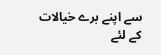سے اپنے برے خیالات کے لئے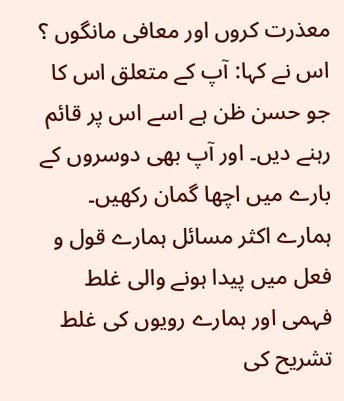معذرت کروں اور معافی مانگوں ؟
اس نے کہا: آپ کے متعلق اس کا جو حسن ظن ہے اسے اس پر قائم رہنے دیں۔ اور آپ بھی دوسروں کے بارے میں اچھا گمان رکھیں۔ ہمارے اکثر مسائل ہمارے قول و فعل میں پیدا ہونے والی غلط فہمی اور ہمارے رویوں کی غلط تشریح کی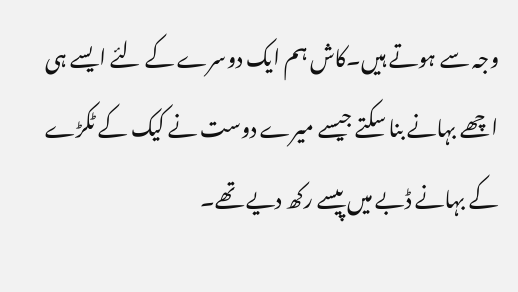وجہ سے ہوتے ہیں۔کاش ہم ایک دوسرے کے لئے ایسے ہی اچھے بہانے بنا سکتے جیسے میرے دوست نے کیک کے ٹکڑے کے بہانے ڈبے میں پیسے رکھ دیے تھے۔